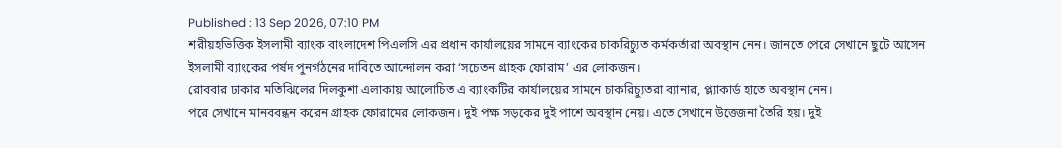Published : 13 Sep 2026, 07:10 PM
শরীয়হভিত্তিক ইসলামী ব্যাংক বাংলাদেশ পিএলসি এর প্রধান কার্যালয়ের সামনে ব্যাংকের চাকরিচ্যুত কর্মকর্তারা অবস্থান নেন। জানতে পেরে সেখানে ছুটে আসেন ইসলামী ব্যাংকের পর্ষদ পুনর্গঠনের দাবিতে আন্দোলন করা ‘সচেতন গ্রাহক ফোরাম’ এর লোকজন।
রোববার ঢাকার মতিঝিলের দিলকুশা এলাকায় আলোচিত এ ব্যাংকটির কার্যালয়ের সামনে চাকরিচ্যুতরা ব্যানার, প্ল্যাকার্ড হাতে অবস্থান নেন।
পরে সেখানে মানববন্ধন করেন গ্রাহক ফোরামের লোকজন। দুই পক্ষ সড়কের দুই পাশে অবস্থান নেয়। এতে সেখানে উত্তেজনা তৈরি হয়। দুই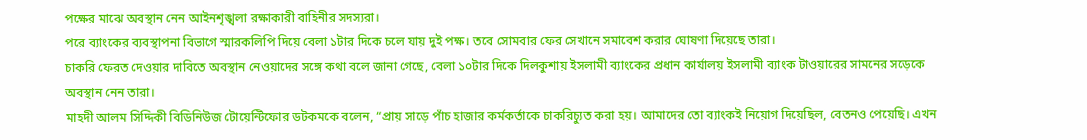পক্ষের মাঝে অবস্থান নেন আইনশৃঙ্খলা রক্ষাকারী বাহিনীর সদস্যরা।
পরে ব্যাংকের ব্যবস্থাপনা বিভাগে স্মারকলিপি দিয়ে বেলা ১টার দিকে চলে যায় দুই পক্ষ। তবে সোমবার ফের সেখানে সমাবেশ করার ঘোষণা দিয়েছে তারা।
চাকরি ফেরত দেওয়ার দাবিতে অবস্থান নেওয়াদের সঙ্গে কথা বলে জানা গেছে, বেলা ১০টার দিকে দিলকুশায় ইসলামী ব্যাংকের প্রধান কার্যালয় ইসলামী ব্যাংক টাওয়ারের সামনের সড়েকে অবস্থান নেন তারা।
মাহদী আলম সিদ্দিকী বিডিনিউজ টোয়েন্টিফোর ডটকমকে বলেন, “প্রায় সাড়ে পাঁচ হাজার কর্মকর্তাকে চাকরিচ্যুত করা হয়। আমাদের তো ব্যাংকই নিয়োগ দিয়েছিল, বেতনও পেয়েছি। এখন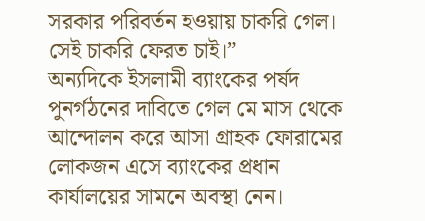সরকার পরিবর্তন হওয়ায় চাকরি গেল। সেই চাকরি ফেরত চাই।”
অন্যদিকে ইসলামী ব্যাংকের পর্ষদ পুনর্গঠনের দাবিতে গেল মে মাস থেকে আন্দোলন করে আসা গ্রাহক ফোরামের লোকজন এসে ব্যাংকের প্রধান কার্যালয়ের সামনে অবস্থা নেন।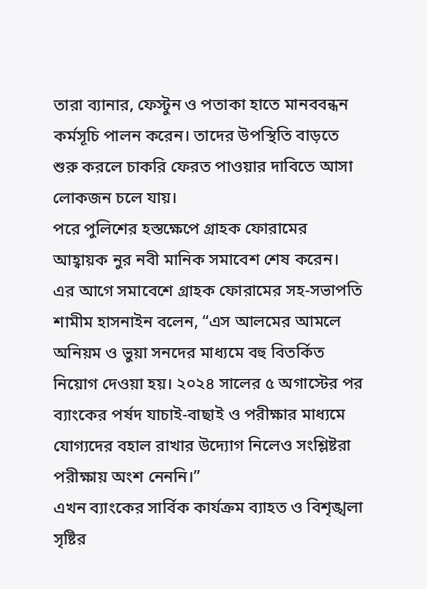তারা ব্যানার, ফেস্টুন ও পতাকা হাতে মানববন্ধন কর্মসূচি পালন করেন। তাদের উপস্থিতি বাড়তে শুরু করলে চাকরি ফেরত পাওয়ার দাবিতে আসা লোকজন চলে যায়।
পরে পুলিশের হস্তক্ষেপে গ্রাহক ফোরামের আহ্বায়ক নুর নবী মানিক সমাবেশ শেষ করেন।
এর আগে সমাবেশে গ্রাহক ফোরামের সহ-সভাপতি শামীম হাসনাইন বলেন, “এস আলমের আমলে অনিয়ম ও ভুয়া সনদের মাধ্যমে বহু বিতর্কিত নিয়োগ দেওয়া হয়। ২০২৪ সালের ৫ অগাস্টের পর ব্যাংকের পর্ষদ যাচাই-বাছাই ও পরীক্ষার মাধ্যমে যোগ্যদের বহাল রাখার উদ্যোগ নিলেও সংশ্লিষ্টরা পরীক্ষায় অংশ নেননি।”
এখন ব্যাংকের সার্বিক কার্যক্রম ব্যাহত ও বিশৃঙ্খলা সৃষ্টির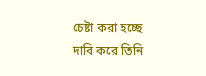চেষ্টা করা হচ্ছে দাবি করে তিনি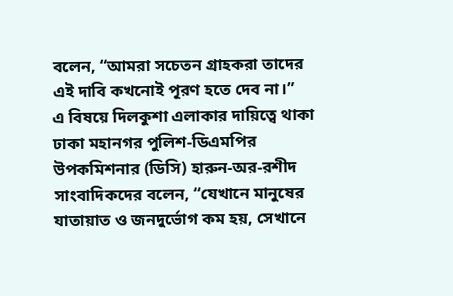বলেন, “আমরা সচেতন গ্রাহকরা তাদের এই দাবি কখনোই পূরণ হতে দেব না।”
এ বিষয়ে দিলকুশা এলাকার দায়িত্বে থাকা ঢাকা মহানগর পুলিশ-ডিএমপির উপকমিশনার (ডিসি) হারুন-অর-রশীদ সাংবাদিকদের বলেন, “যেখানে মানুষের যাতায়াত ও জনদুর্ভোগ কম হয়, সেখানে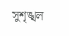সুশৃঙ্খল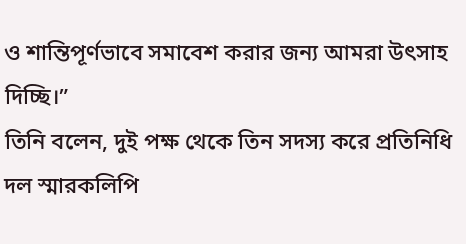ও শান্তিপূর্ণভাবে সমাবেশ করার জন্য আমরা উৎসাহ দিচ্ছি।”
তিনি বলেন, দুই পক্ষ থেকে তিন সদস্য করে প্রতিনিধি দল স্মারকলিপি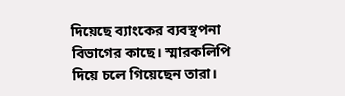দিয়েছে ব্যাংকের ব্যবস্থপনা বিভাগের কাছে। স্মারকলিপি দিয়ে চলে গিয়েছেন তারা।